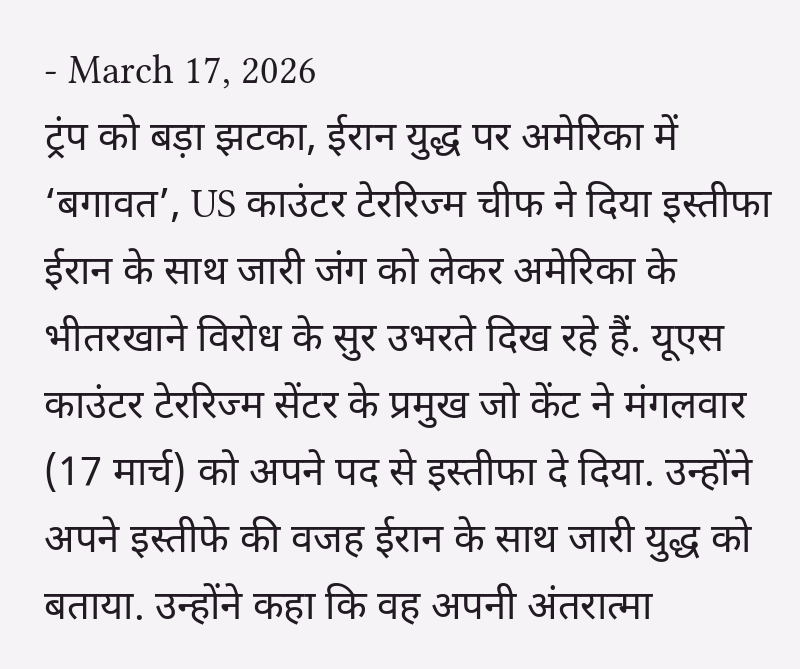- March 17, 2026
ट्रंप को बड़ा झटका, ईरान युद्ध पर अमेरिका में ‘बगावत’, US काउंटर टेररिज्म चीफ ने दिया इस्तीफा
ईरान के साथ जारी जंग को लेकर अमेरिका के भीतरखाने विरोध के सुर उभरते दिख रहे हैं. यूएस काउंटर टेररिज्म सेंटर के प्रमुख जो केंट ने मंगलवार (17 मार्च) को अपने पद से इस्तीफा दे दिया. उन्होंने अपने इस्तीफे की वजह ईरान के साथ जारी युद्ध को बताया. उन्होंने कहा कि वह अपनी अंतरात्मा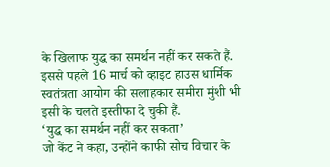के खिलाफ युद्ध का समर्थन नहीं कर सकते हैं. इससे पहले 16 मार्च को व्हाइट हाउस धार्मिक स्वतंत्रता आयोग की सलाहकार समीरा मुंशी भी इसी के चलते इस्तीफा दे चुकी हैं.
‘युद्ध का समर्थन नहीं कर सकता’
जो केंट ने कहा, उन्होंने काफी सोच विचार के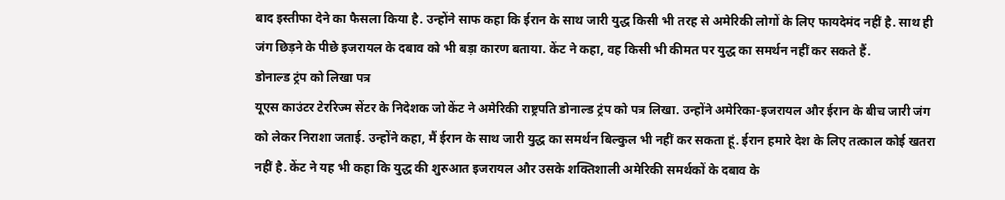बाद इस्तीफा देने का फैसला किया है. उन्होंने साफ कहा कि ईरान के साथ जारी युद्ध किसी भी तरह से अमेरिकी लोगों के लिए फायदेमंद नहीं है. साथ ही जंग छिड़ने के पीछे इजरायल के दबाव को भी बड़ा कारण बताया. केंट ने कहा, वह किसी भी कीमत पर युद्ध का समर्थन नहीं कर सकते हैं.
डोनाल्ड ट्रंप को लिखा पत्र
यूएस काउंटर टेररिज्म सेंटर के निदेशक जो केंट ने अमेरिकी राष्ट्रपति डोनाल्ड ट्रंप को पत्र लिखा. उन्होंने अमेरिका-इजरायल और ईरान के बीच जारी जंग को लेकर निराशा जताई. उन्होंने कहा, मैं ईरान के साथ जारी युद्ध का समर्थन बिल्कुल भी नहीं कर सकता हूं. ईरान हमारे देश के लिए तत्काल कोई खतरा नहीं है. केंट ने यह भी कहा कि युद्ध की शुरुआत इजरायल और उसके शक्तिशाली अमेरिकी समर्थकों के दबाव के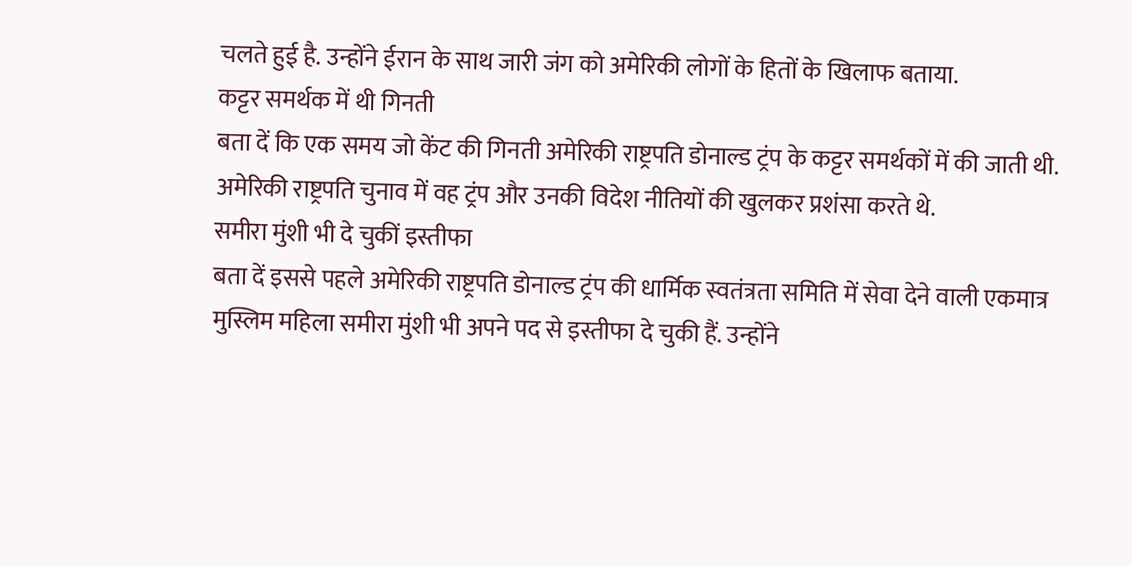चलते हुई है. उन्होंने ईरान के साथ जारी जंग को अमेरिकी लोगों के हितों के खिलाफ बताया.
कट्टर समर्थक में थी गिनती
बता दें कि एक समय जो केंट की गिनती अमेरिकी राष्ट्रपति डोनाल्ड ट्रंप के कट्टर समर्थकों में की जाती थी. अमेरिकी राष्ट्रपति चुनाव में वह ट्रंप और उनकी विदेश नीतियों की खुलकर प्रशंसा करते थे.
समीरा मुंशी भी दे चुकीं इस्तीफा
बता दें इससे पहले अमेरिकी राष्ट्रपति डोनाल्ड ट्रंप की धार्मिक स्वतंत्रता समिति में सेवा देने वाली एकमात्र मुस्लिम महिला समीरा मुंशी भी अपने पद से इस्तीफा दे चुकी हैं. उन्होंने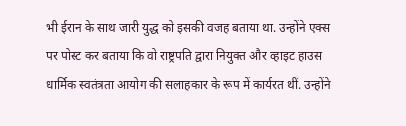भी ईरान के साथ जारी युद्ध को इसकी वजह बताया था. उन्होंने एक्स पर पोस्ट कर बताया कि वो राष्ट्रपति द्वारा नियुक्त और व्हाइट हाउस धार्मिक स्वतंत्रता आयोग की सलाहकार के रूप में कार्यरत थीं. उन्होंने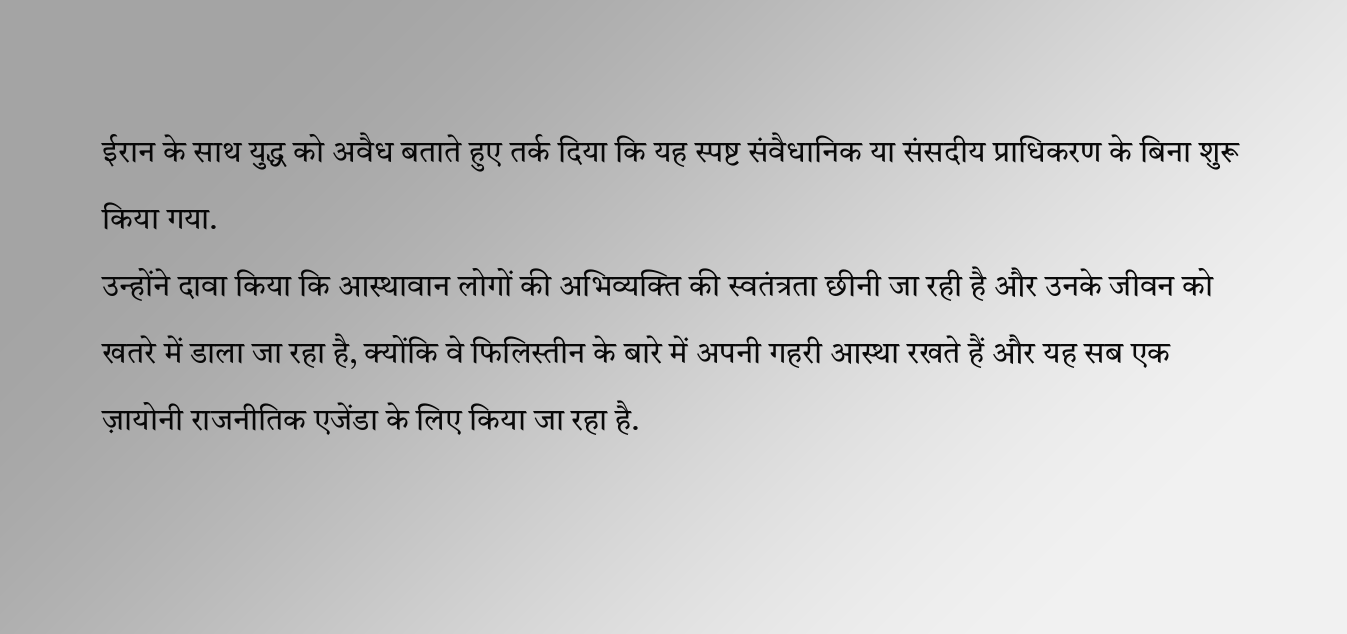ईरान के साथ युद्ध को अवैध बताते हुए तर्क दिया कि यह स्पष्ट संवैधानिक या संसदीय प्राधिकरण के बिना शुरू किया गया.
उन्होंने दावा किया कि आस्थावान लोगों की अभिव्यक्ति की स्वतंत्रता छीनी जा रही है और उनके जीवन को खतरे में डाला जा रहा है, क्योंकि वे फिलिस्तीन के बारे में अपनी गहरी आस्था रखते हैं और यह सब एक ज़ायोनी राजनीतिक एजेंडा के लिए किया जा रहा है.